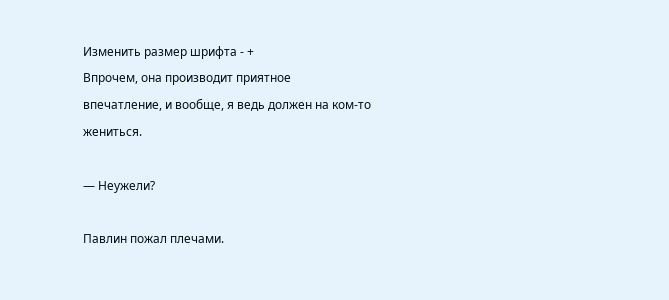Изменить размер шрифта - +
Впрочем, она производит приятное впечатление, и вообще, я ведь должен на ком-то жениться.

— Неужели?

Павлин пожал плечами.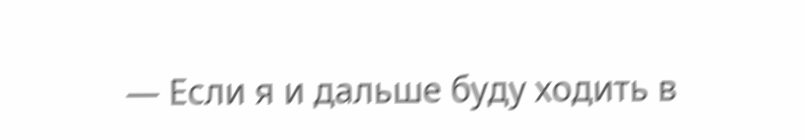— Если я и дальше буду ходить в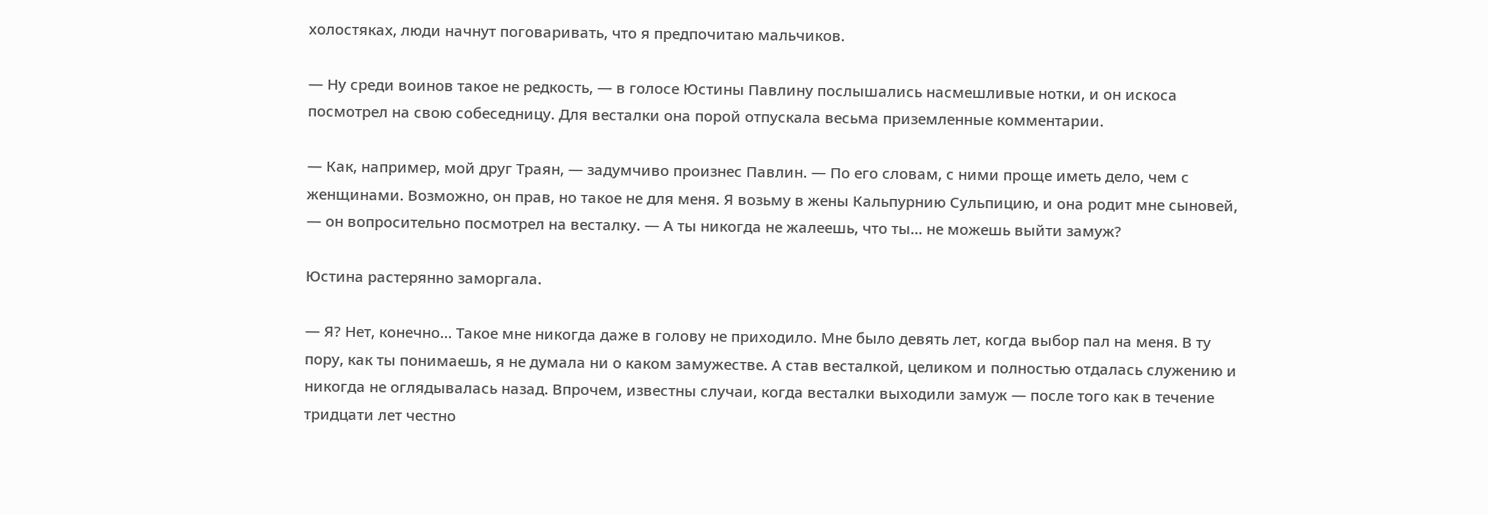холостяках, люди начнут поговаривать, что я предпочитаю мальчиков.

— Ну среди воинов такое не редкость, — в голосе Юстины Павлину послышались насмешливые нотки, и он искоса посмотрел на свою собеседницу. Для весталки она порой отпускала весьма приземленные комментарии.

— Как, например, мой друг Траян, — задумчиво произнес Павлин. — По его словам, с ними проще иметь дело, чем с женщинами. Возможно, он прав, но такое не для меня. Я возьму в жены Кальпурнию Сульпицию, и она родит мне сыновей, — он вопросительно посмотрел на весталку. — А ты никогда не жалеешь, что ты… не можешь выйти замуж?

Юстина растерянно заморгала.

— Я? Нет, конечно… Такое мне никогда даже в голову не приходило. Мне было девять лет, когда выбор пал на меня. В ту пору, как ты понимаешь, я не думала ни о каком замужестве. А став весталкой, целиком и полностью отдалась служению и никогда не оглядывалась назад. Впрочем, известны случаи, когда весталки выходили замуж — после того как в течение тридцати лет честно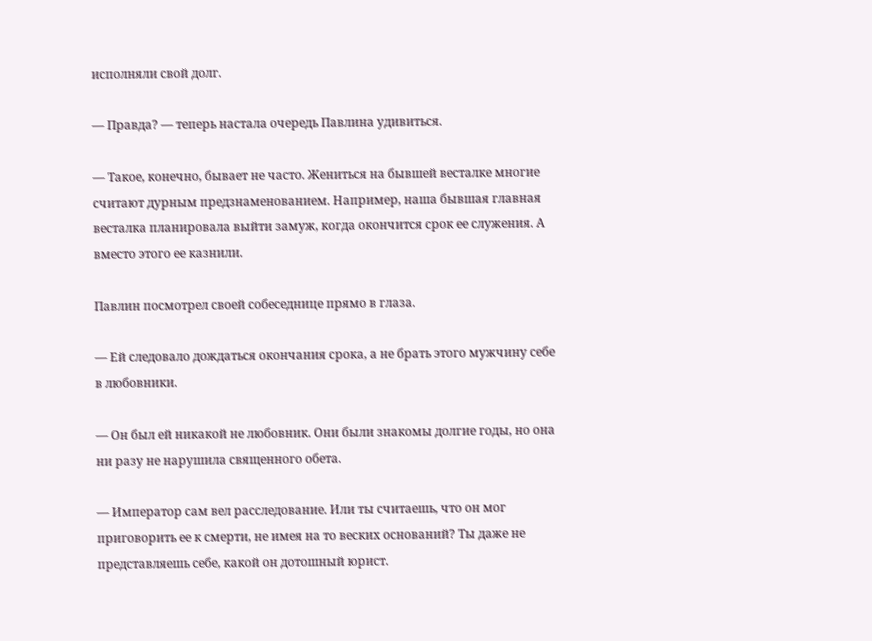исполняли свой долг.

— Правда? — теперь настала очередь Павлина удивиться.

— Такое, конечно, бывает не часто. Жениться на бывшей весталке многие считают дурным предзнаменованием. Например, наша бывшая главная весталка планировала выйти замуж, когда окончится срок ее служения. А вместо этого ее казнили.

Павлин посмотрел своей собеседнице прямо в глаза.

— Ей следовало дождаться окончания срока, а не брать этого мужчину себе в любовники.

— Он был ей никакой не любовник. Они были знакомы долгие годы, но она ни разу не нарушила священного обета.

— Император сам вел расследование. Или ты считаешь, что он мог приговорить ее к смерти, не имея на то веских оснований? Ты даже не представляешь себе, какой он дотошный юрист.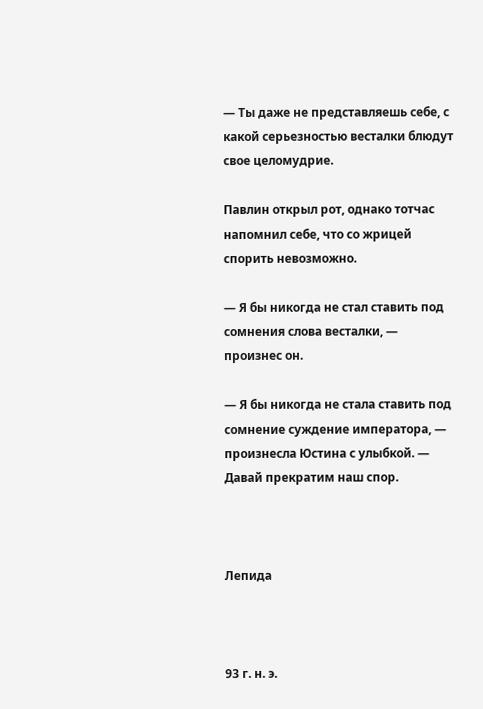— Ты даже не представляешь себе, с какой серьезностью весталки блюдут свое целомудрие.

Павлин открыл рот, однако тотчас напомнил себе, что со жрицей спорить невозможно.

— Я бы никогда не стал ставить под сомнения слова весталки, — произнес он.

— Я бы никогда не стала ставить под сомнение суждение императора, — произнесла Юстина с улыбкой. — Давай прекратим наш спор.



Лепида



93 г. н. э.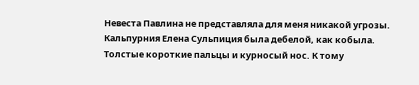Невеста Павлина не представляла для меня никакой угрозы. Кальпурния Елена Сульпиция была дебелой, как кобыла. Толстые короткие пальцы и курносый нос. К тому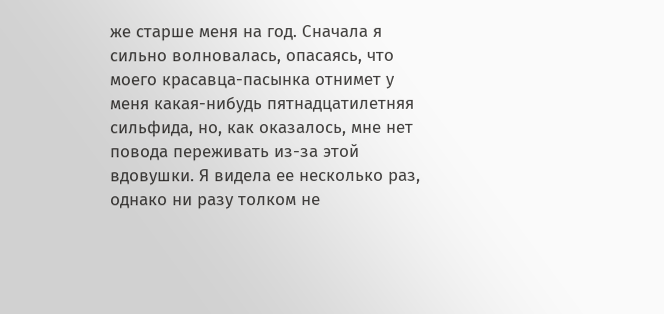же старше меня на год. Сначала я сильно волновалась, опасаясь, что моего красавца-пасынка отнимет у меня какая-нибудь пятнадцатилетняя сильфида, но, как оказалось, мне нет повода переживать из-за этой вдовушки. Я видела ее несколько раз, однако ни разу толком не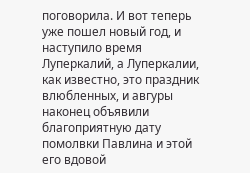поговорила. И вот теперь уже пошел новый год, и наступило время Луперкалий, а Луперкалии, как известно, это праздник влюбленных, и авгуры наконец объявили благоприятную дату помолвки Павлина и этой его вдовой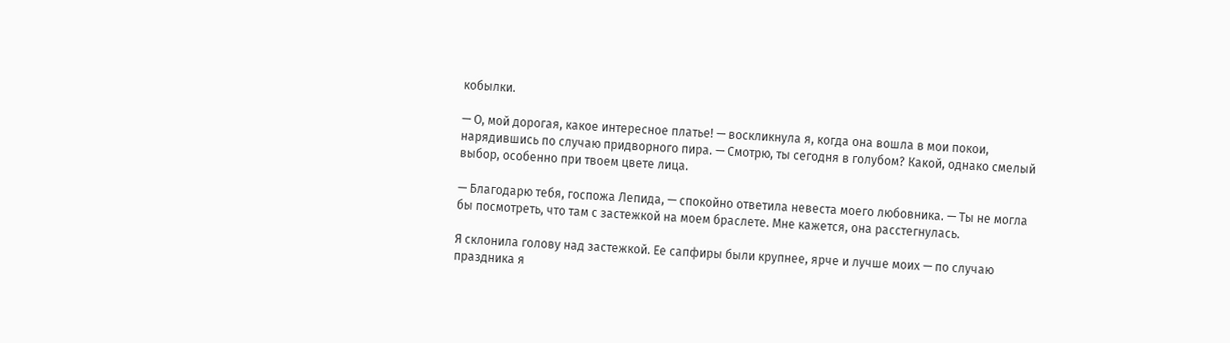кобылки.

— О, мой дорогая, какое интересное платье! — воскликнула я, когда она вошла в мои покои, нарядившись по случаю придворного пира. — Смотрю, ты сегодня в голубом? Какой, однако смелый выбор, особенно при твоем цвете лица.

— Благодарю тебя, госпожа Лепида, — спокойно ответила невеста моего любовника. — Ты не могла бы посмотреть, что там с застежкой на моем браслете. Мне кажется, она расстегнулась.

Я склонила голову над застежкой. Ее сапфиры были крупнее, ярче и лучше моих — по случаю праздника я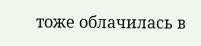тоже облачилась в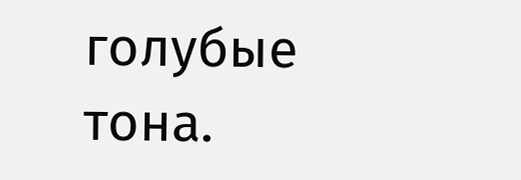голубые тона.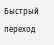Быстрый переход